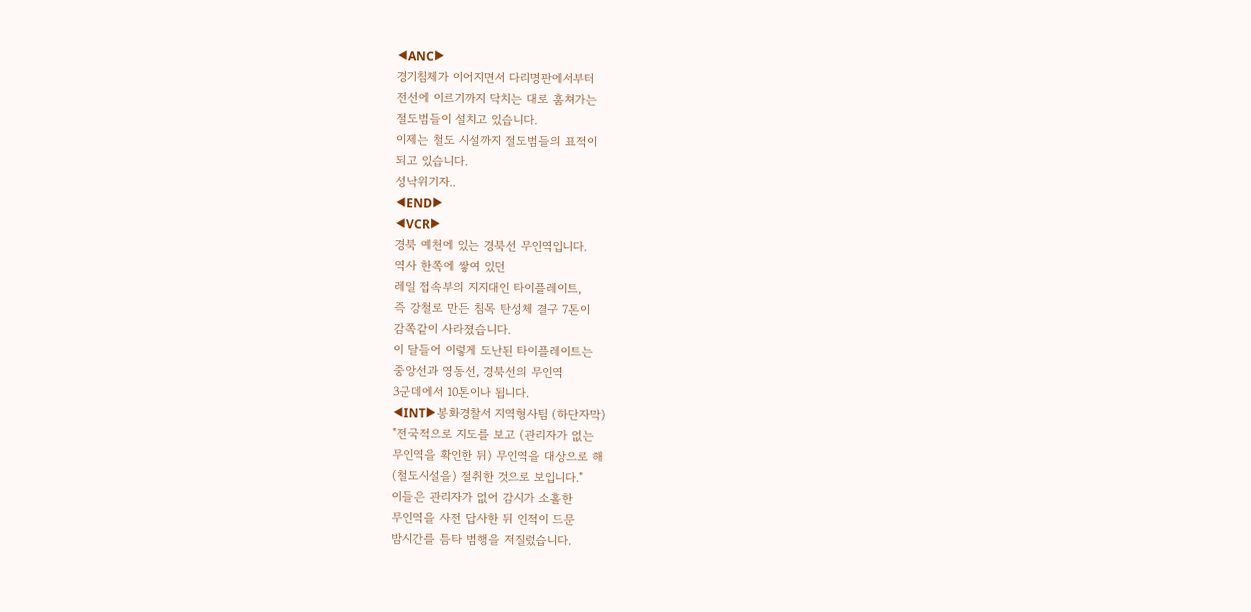◀ANC▶
경기침체가 이어지면서 다리명판에서부터
전선에 이르기까지 닥치는 대로 훔쳐가는
절도범들이 설치고 있습니다.
이제는 철도 시설까지 절도범들의 표적이
되고 있습니다.
성낙위기자..
◀END▶
◀VCR▶
경북 예천에 있는 경북선 무인역입니다.
역사 한쪽에 쌓여 있던
레일 접속부의 지지대인 타이플레이트,
즉 강철로 만든 침목 탄성체 결구 7톤이
감쪽같이 사라졌습니다.
이 달들어 이렇게 도난된 타이플레이트는
중앙선과 영동선, 경북선의 무인역
3군데에서 10톤이나 됩니다.
◀INT▶봉화경찰서 지역형사팀 (하단자막)
"전국적으로 지도를 보고 (관리자가 없는
무인역을 확인한 뒤) 무인역을 대상으로 해
(철도시설을) 절취한 것으로 보입니다."
이들은 관리자가 없어 감시가 소홀한
무인역을 사전 답사한 뒤 인적이 드문
밤시간를 틈타 범행을 저질렀습니다.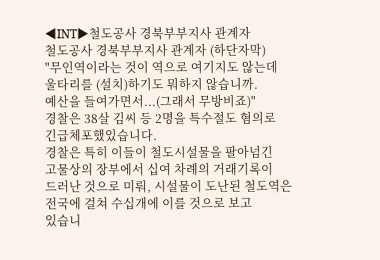◀INT▶철도공사 경북부부지사 관계자
철도공사 경북부부지사 관계자 (하단자막)
"무인역이라는 것이 역으로 여기지도 않는데
울타리를 (설치)하기도 뭐하지 않습니까.
예산을 들여가면서...(그래서 무방비죠)"
경찰은 38살 김씨 등 2명을 특수절도 혐의로
긴급체포했있습니다.
경찰은 특히 이들이 철도시설물을 팔아넘긴
고물상의 장부에서 십여 차례의 거래기록이
드러난 것으로 미뤄, 시설물이 도난된 철도역은
전국에 걸쳐 수십개에 이를 것으로 보고
있습니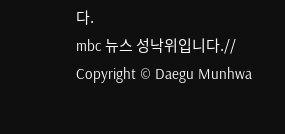다.
mbc 뉴스 성낙위입니다.//
Copyright © Daegu Munhwa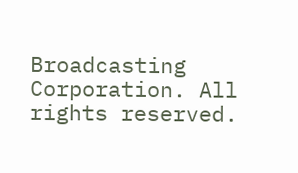Broadcasting Corporation. All rights reserved.